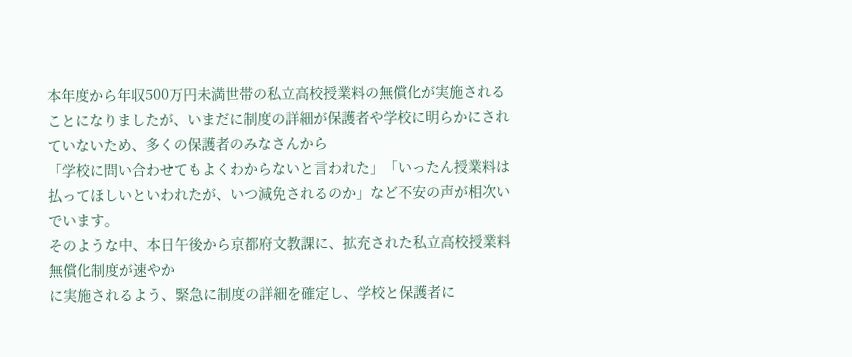本年度から年収500万円未満世帯の私立高校授業料の無償化が実施されることになりましたが、いまだに制度の詳細が保護者や学校に明らかにされていないため、多くの保護者のみなさんから
「学校に問い合わせてもよくわからないと言われた」「いったん授業料は払ってほしいといわれたが、いつ減免されるのか」など不安の声が相次いでいます。
そのような中、本日午後から京都府文教課に、拡充された私立高校授業料無償化制度が速やか
に実施されるよう、緊急に制度の詳細を確定し、学校と保護者に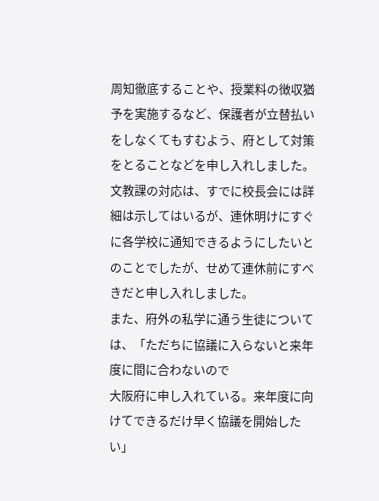周知徹底することや、授業料の徴収猶予を実施するなど、保護者が立替払いをしなくてもすむよう、府として対策をとることなどを申し入れしました。
文教課の対応は、すでに校長会には詳細は示してはいるが、連休明けにすぐに各学校に通知できるようにしたいとのことでしたが、せめて連休前にすべきだと申し入れしました。
また、府外の私学に通う生徒については、「ただちに協議に入らないと来年度に間に合わないので
大阪府に申し入れている。来年度に向けてできるだけ早く協議を開始したい」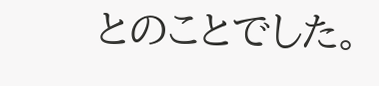とのことでした。